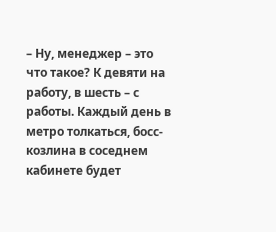– Ну, менеджер – это что такое? К девяти на работу, в шесть – с работы. Каждый день в метро толкаться, босс-козлина в соседнем кабинете будет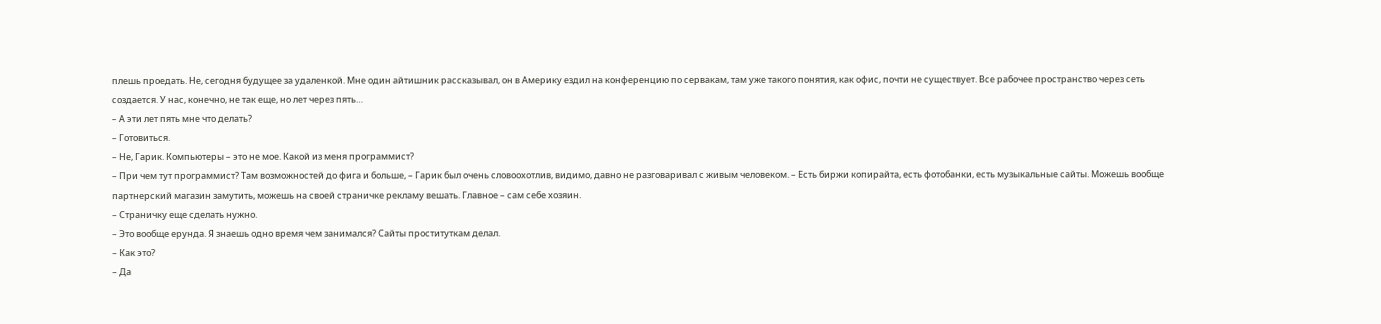плешь проедать. Не, сегодня будущее за удаленкой. Мне один айтишник рассказывал, он в Америку ездил на конференцию по сервакам, там уже такого понятия, как офис, почти не существует. Все рабочее пространство через сеть создается. У нас, конечно, не так еще, но лет через пять…
– А эти лет пять мне что делать?
– Готовиться.
– Не, Гарик. Компьютеры – это не мое. Какой из меня программист?
– При чем тут программист? Там возможностей до фига и больше, – Гарик был очень словоохотлив, видимо, давно не разговаривал с живым человеком. – Есть биржи копирайта, есть фотобанки, есть музыкальные сайты. Можешь вообще партнерский магазин замутить, можешь на своей страничке рекламу вешать. Главное – сам себе хозяин.
– Страничку еще сделать нужно.
– Это вообще ерунда. Я знаешь одно время чем занимался? Сайты проституткам делал.
– Как это?
– Да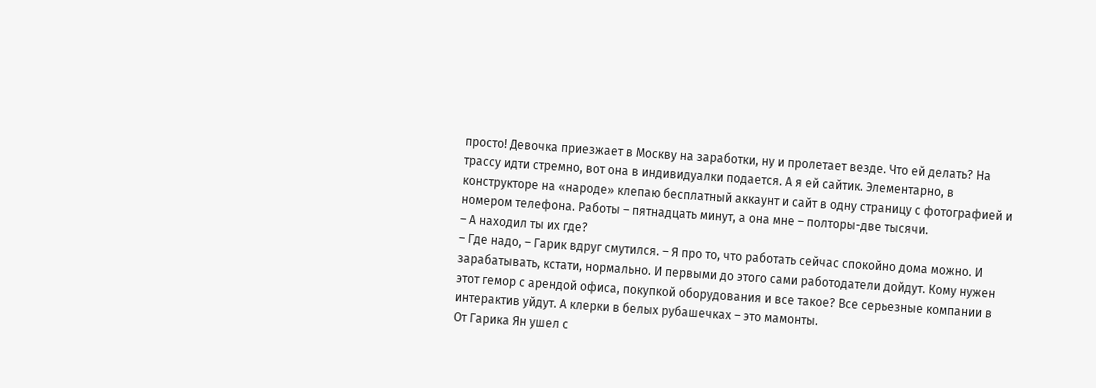просто! Девочка приезжает в Москву на заработки, ну и пролетает везде. Что ей делать? На трассу идти стремно, вот она в индивидуалки подается. А я ей сайтик. Элементарно, в конструкторе на «народе» клепаю бесплатный аккаунт и сайт в одну страницу с фотографией и номером телефона. Работы – пятнадцать минут, а она мне – полторы-две тысячи.
– А находил ты их где?
– Где надо, – Гарик вдруг смутился. – Я про то, что работать сейчас спокойно дома можно. И зарабатывать, кстати, нормально. И первыми до этого сами работодатели дойдут. Кому нужен этот гемор с арендой офиса, покупкой оборудования и все такое? Все серьезные компании в интерактив уйдут. А клерки в белых рубашечках – это мамонты.
От Гарика Ян ушел с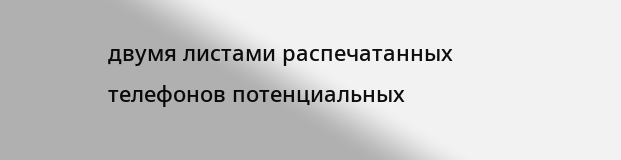двумя листами распечатанных телефонов потенциальных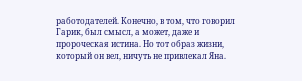работодателей. Конечно, в том, что говорил Гарик, был смысл, а может, даже и пророческая истина. Но тот образ жизни, который он вел, ничуть не привлекал Яна.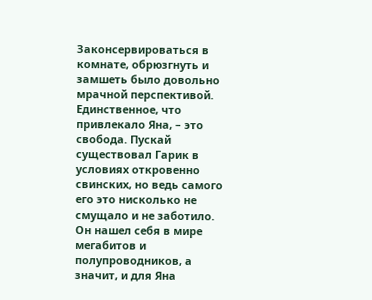Законсервироваться в комнате, обрюзгнуть и замшеть было довольно мрачной перспективой. Единственное, что привлекало Яна, – это свобода. Пускай существовал Гарик в условиях откровенно свинских, но ведь самого его это нисколько не смущало и не заботило. Он нашел себя в мире мегабитов и полупроводников, а значит, и для Яна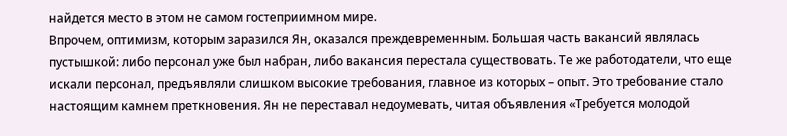найдется место в этом не самом гостеприимном мире.
Впрочем, оптимизм, которым заразился Ян, оказался преждевременным. Большая часть вакансий являлась пустышкой: либо персонал уже был набран, либо вакансия перестала существовать. Те же работодатели, что еще искали персонал, предъявляли слишком высокие требования, главное из которых – опыт. Это требование стало настоящим камнем преткновения. Ян не переставал недоумевать, читая объявления «Требуется молодой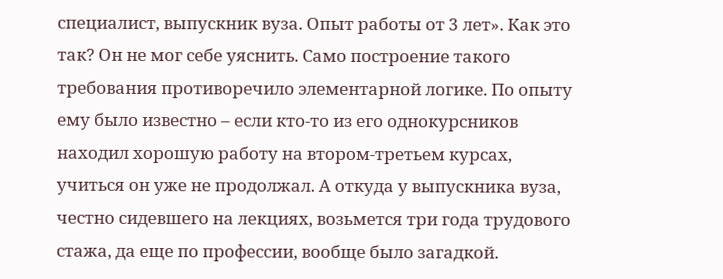специалист, выпускник вуза. Опыт работы от 3 лет». Как это так? Он не мог себе уяснить. Само построение такого требования противоречило элементарной логике. По опыту ему было известно – если кто-то из его однокурсников находил хорошую работу на втором-третьем курсах, учиться он уже не продолжал. А откуда у выпускника вуза, честно сидевшего на лекциях, возьмется три года трудового стажа, да еще по профессии, вообще было загадкой.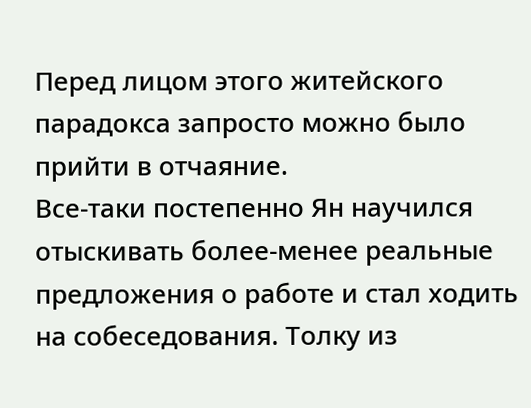Перед лицом этого житейского парадокса запросто можно было прийти в отчаяние.
Все-таки постепенно Ян научился отыскивать более-менее реальные предложения о работе и стал ходить на собеседования. Толку из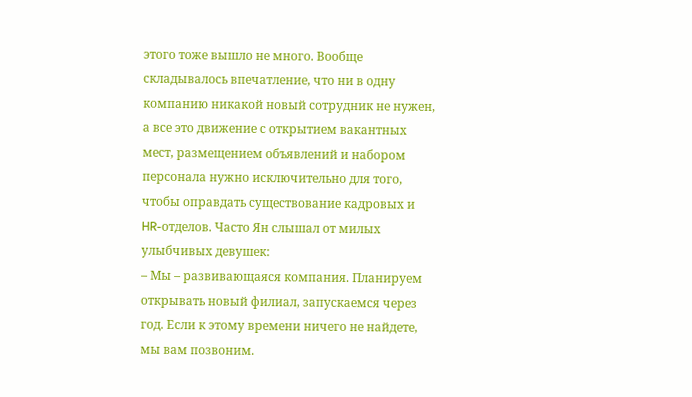этого тоже вышло не много. Вообще складывалось впечатление, что ни в одну компанию никакой новый сотрудник не нужен, а все это движение с открытием вакантных мест, размещением объявлений и набором персонала нужно исключительно для того, чтобы оправдать существование кадровых и HR-отделов. Часто Ян слышал от милых улыбчивых девушек:
– Мы – развивающаяся компания. Планируем открывать новый филиал, запускаемся через год. Если к этому времени ничего не найдете, мы вам позвоним.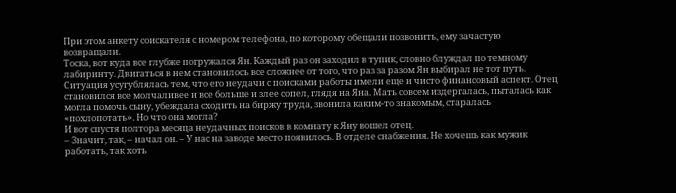При этом анкету соискателя с номером телефона, по которому обещали позвонить, ему зачастую возвращали.
Тоска, вот куда все глубже погружался Ян. Каждый раз он заходил в тупик, словно блуждал по темному лабиринту. Двигаться в нем становилось все сложнее от того, что раз за разом Ян выбирал не тот путь. Ситуация усугублялась тем, что его неудачи с поисками работы имели еще и чисто финансовый аспект. Отец становился все молчаливее и все больше и злее сопел, глядя на Яна. Мать совсем издергалась, пыталась как могла помочь сыну, убеждала сходить на биржу труда, звонила каким-то знакомым, старалась «похлопотать». Но что она могла?
И вот спустя полтора месяца неудачных поисков в комнату к Яну вошел отец.
– Значит, так, – начал он. – У нас на заводе место появилось. В отделе снабжения. Не хочешь как мужик работать, так хоть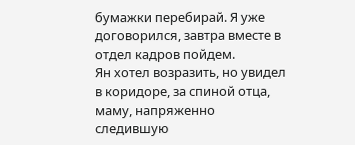бумажки перебирай. Я уже договорился, завтра вместе в отдел кадров пойдем.
Ян хотел возразить, но увидел в коридоре, за спиной отца, маму, напряженно следившую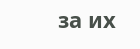за их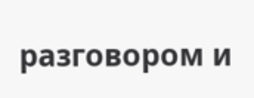разговором и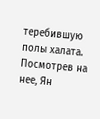теребившую полы халата. Посмотрев на нее, Ян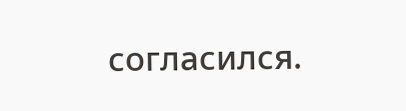согласился.